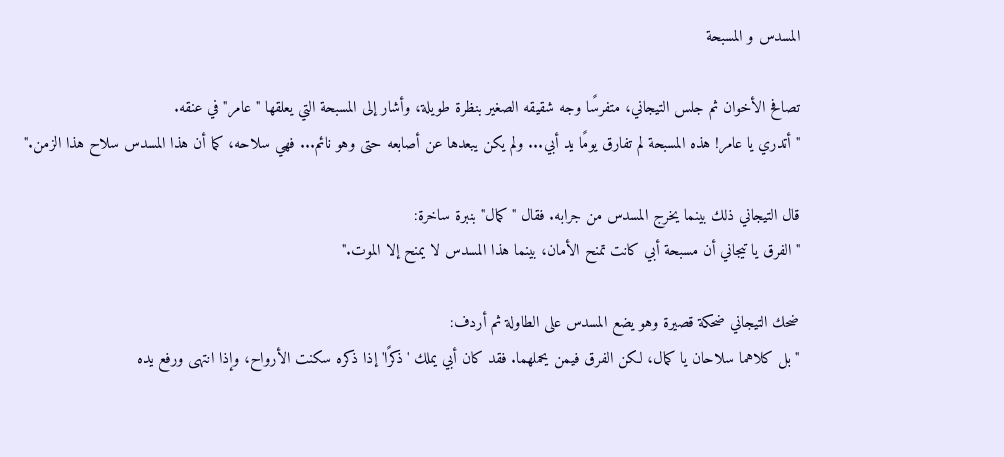المسدس و المسبحة

تصافح الأخوان ثم جلس التيجاني، متفرسًا وجه شقيقه الصغير بنظرة طويلة، وأشار إلى المسبحة التي يعلقها "عامر" في عنقه.
"أتدري يا عامر! هذه المسبحة لم تفارق يومًا يد أبي... ولم يكن يبعدها عن أصابعه حتى وهو نائم... فهي سلاحه، كما أن هذا المسدس سلاح هذا الزمن."

قال التيجاني ذلك بينما يخرج المسدس من جرابه. فقال "كمال" بنبرة ساخرة:
"الفرق يا تيجاني أن مسبحة أبي كانت تمنح الأمان، بينما هذا المسدس لا يمنح إلا الموت."

ضحك التيجاني ضحكة قصيرة وهو يضع المسدس على الطاولة ثم أردف:
"بل كلاهما سلاحان يا كمال، لكن الفرق فيمن يحملهما. فقد كان أبي يملك 'ذكرًا' إذا ذكره سكنت الأرواح، وإذا انتهى ورفع يده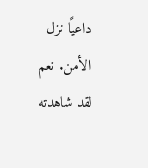داعيًا نزل الأمن. نعم لقد شاهدته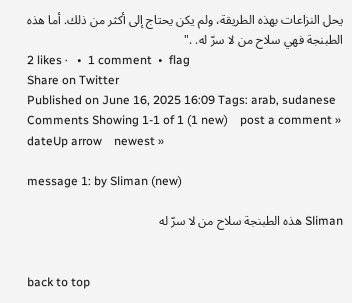يحل النزاعات بهذه الطريقة، ولم يكن يحتاج إلى أكثر من ذلك. أما هذه الطبنجة فهي سلاح من لا سرّ له. ."
2 likes ·   •  1 comment  •  flag
Share on Twitter
Published on June 16, 2025 16:09 Tags: arab, sudanese
Comments Showing 1-1 of 1 (1 new)    post a comment »
dateUp arrow    newest »

message 1: by Sliman (new)

Sliman هذه الطبنجة سلاح من لا سرّ له


back to top